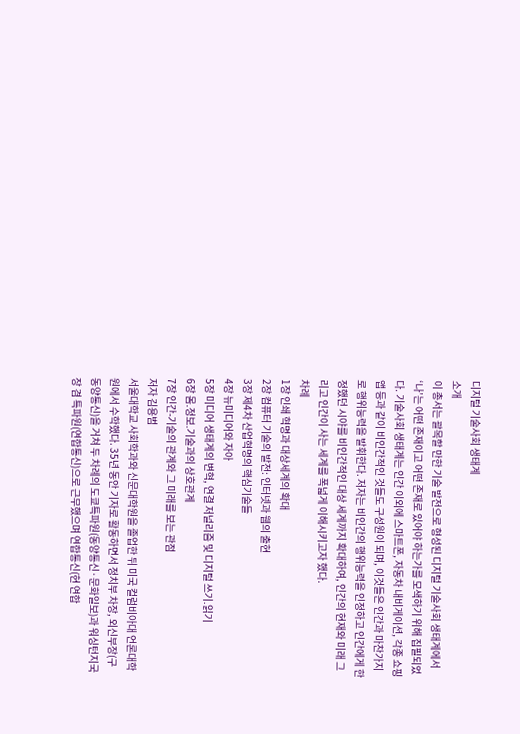디지털 기술사회 생태계
소개
이 총서는 괄목할 만한 기술 발전으로 형성된 디지털 기술사회 생태계에서 ‘나’는 어떤 존재이고 어떤 존재로 있어야 하는가를 모색하기 위해 집필되었다. 기술사회 생태계는 인간 이외에 스마트폰, 자동차 내비게이션, 각종 쇼핑 앱 등과 같이 비인간적인 것들도 구성원이 되며, 이것들은 인간과 마찬가지로 행위능력을 발휘한다. 저자는 비인간의 행위능력을 인정하고 인간에게 한정했던 시야를 비인간적인 대상 세계까지 확대하여, 인간의 현재와 미래 그리고 인간이 사는 세계를 폭넓게 이해시키고자 했다.
차례
1장 인쇄 혁명과 대상세계의 확대
2장 컴퓨터 기술의 발전: 인터넷과 웹의 출현
3장 제4차 산업혁명의 핵심기술들
4장 뉴미디어와 자아
5장 미디어 생태계의 변혁, 연결 저널리즘 및 디지털 쓰기․읽기
6장 몸․정보․기술과의 상호관계
7장 인간-기술의 관계와 그 미래를 보는 관점
저자 김용범
서울대학교 사회학과와 신문대학원을 졸업한 뒤 미국 컬럼비아대 언론대학원에서 수학했다. 35년 동안 기자로 활동하면서 정치부 차장, 외신부장(구 동양통신)을 거쳐 두 차례의 도쿄특파원(동양통신·문화일보)과 워싱턴지국장 겸 특파원(연합통신)으로 근무했으며 연합통신(현 연합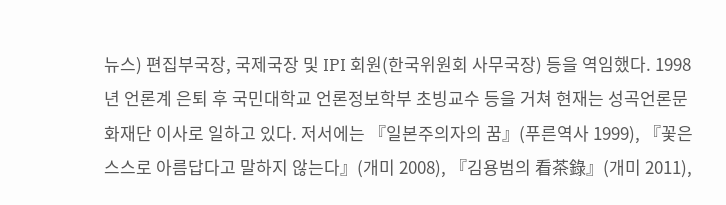뉴스) 편집부국장, 국제국장 및 IPI 회원(한국위원회 사무국장) 등을 역임했다. 1998년 언론계 은퇴 후 국민대학교 언론정보학부 초빙교수 등을 거쳐 현재는 성곡언론문화재단 이사로 일하고 있다. 저서에는 『일본주의자의 꿈』(푸른역사 1999), 『꽃은 스스로 아름답다고 말하지 않는다』(개미 2008), 『김용범의 看茶錄』(개미 2011),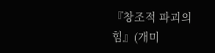『창조적 파괴의 힘』(개미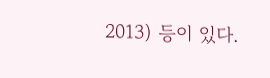2013) 등이 있다.